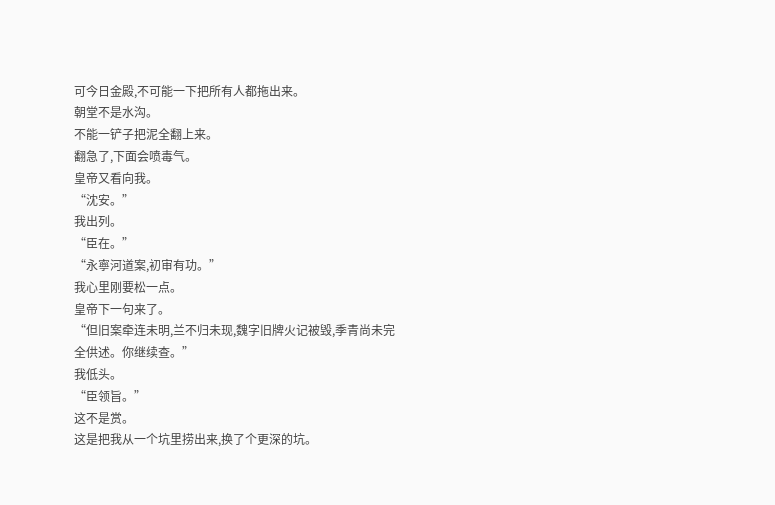可今日金殿,不可能一下把所有人都拖出来。
朝堂不是水沟。
不能一铲子把泥全翻上来。
翻急了,下面会喷毒气。
皇帝又看向我。
“沈安。”
我出列。
“臣在。”
“永寧河道案,初审有功。”
我心里刚要松一点。
皇帝下一句来了。
“但旧案牵连未明,兰不归未现,魏字旧牌火记被毁,季青尚未完全供述。你继续查。”
我低头。
“臣领旨。”
这不是赏。
这是把我从一个坑里捞出来,换了个更深的坑。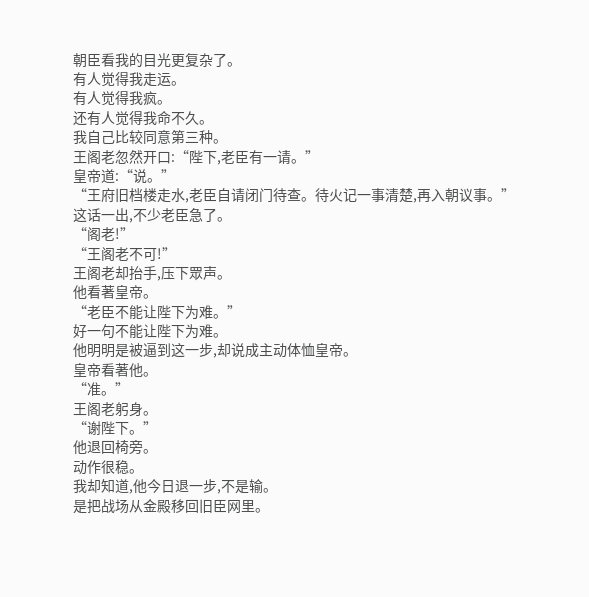朝臣看我的目光更复杂了。
有人觉得我走运。
有人觉得我疯。
还有人觉得我命不久。
我自己比较同意第三种。
王阁老忽然开口:“陛下,老臣有一请。”
皇帝道:“说。”
“王府旧档楼走水,老臣自请闭门待查。待火记一事清楚,再入朝议事。”
这话一出,不少老臣急了。
“阁老!”
“王阁老不可!”
王阁老却抬手,压下眾声。
他看著皇帝。
“老臣不能让陛下为难。”
好一句不能让陛下为难。
他明明是被逼到这一步,却说成主动体恤皇帝。
皇帝看著他。
“准。”
王阁老躬身。
“谢陛下。”
他退回椅旁。
动作很稳。
我却知道,他今日退一步,不是输。
是把战场从金殿移回旧臣网里。